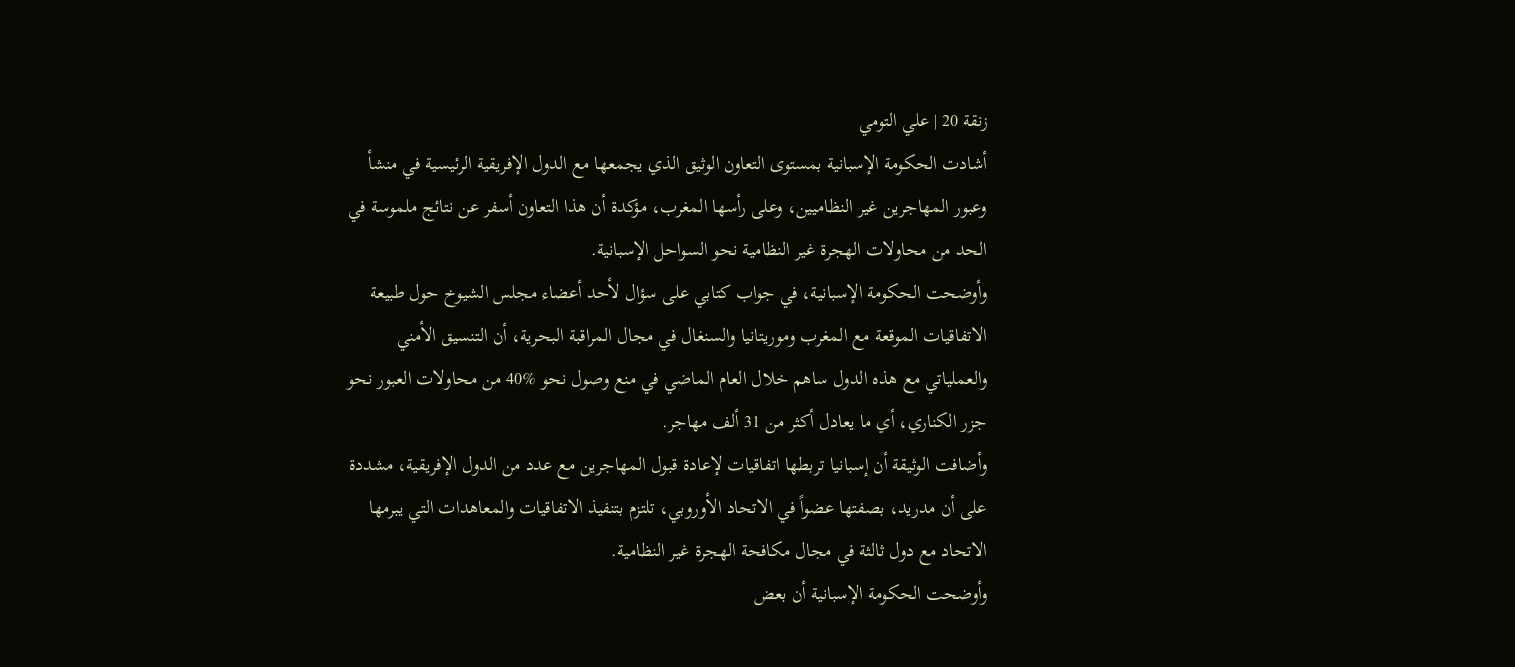زنقة 20 | علي التومي
أشادت الحكومة الإسبانية بمستوى التعاون الوثيق الذي يجمعها مع الدول الإفريقية الرئيسية في منشأ وعبور المهاجرين غير النظاميين، وعلى رأسها المغرب، مؤكدة أن هذا التعاون أسفر عن نتائج ملموسة في الحد من محاولات الهجرة غير النظامية نحو السواحل الإسبانية.
وأوضحت الحكومة الإسبانية، في جواب كتابي على سؤال لأحد أعضاء مجلس الشيوخ حول طبيعة الاتفاقيات الموقعة مع المغرب وموريتانيا والسنغال في مجال المراقبة البحرية، أن التنسيق الأمني والعملياتي مع هذه الدول ساهم خلال العام الماضي في منع وصول نحو %40 من محاولات العبور نحو جزر الكناري، أي ما يعادل أكثر من 31 ألف مهاجر.
وأضافت الوثيقة أن إسبانيا تربطها اتفاقيات لإعادة قبول المهاجرين مع عدد من الدول الإفريقية، مشددة على أن مدريد، بصفتها عضواً في الاتحاد الأوروبي، تلتزم بتنفيذ الاتفاقيات والمعاهدات التي يبرمها الاتحاد مع دول ثالثة في مجال مكافحة الهجرة غير النظامية.
وأوضحت الحكومة الإسبانية أن بعض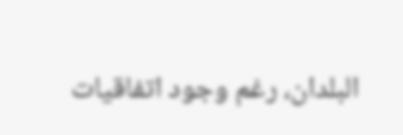البلدان، رغم وجود اتفاقيات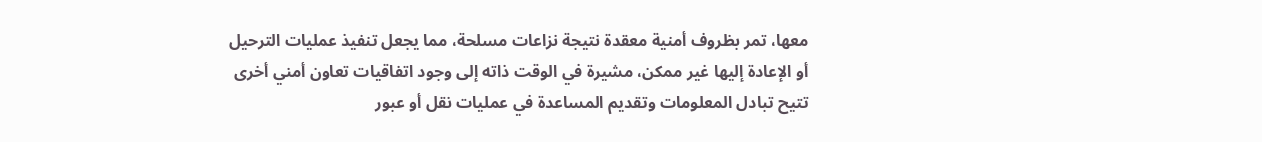معها، تمر بظروف أمنية معقدة نتيجة نزاعات مسلحة، مما يجعل تنفيذ عمليات الترحيل أو الإعادة إليها غير ممكن، مشيرة في الوقت ذاته إلى وجود اتفاقيات تعاون أمني أخرى تتيح تبادل المعلومات وتقديم المساعدة في عمليات نقل أو عبور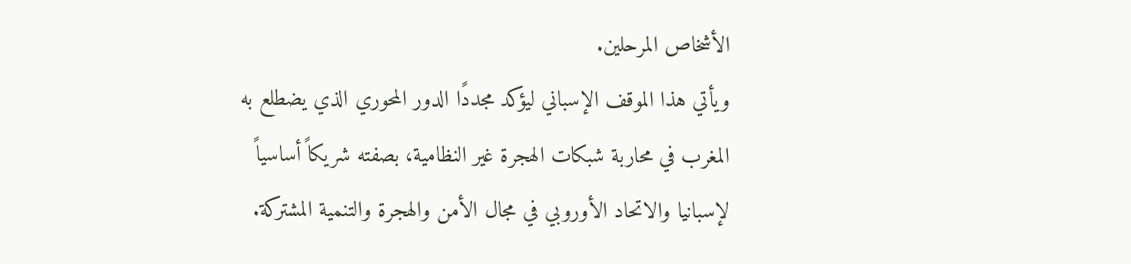الأشخاص المرحلين.
ويأتي هذا الموقف الإسباني ليؤكد مجددًا الدور المحوري الذي يضطلع به المغرب في محاربة شبكات الهجرة غير النظامية، بصفته شريكاً أساسياً لإسبانيا والاتحاد الأوروبي في مجال الأمن والهجرة والتنمية المشتركة.